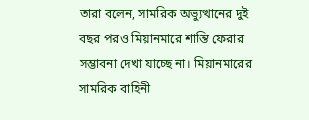তারা বলেন, সামরিক অভ্যুত্থানের দুই বছর পরও মিয়ানমারে শান্তি ফেরার সম্ভাবনা দেখা যাচ্ছে না। মিয়ানমারের সামরিক বাহিনী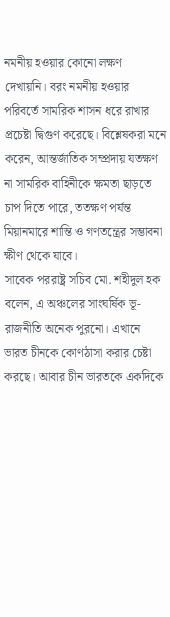নমনীয় হওয়ার কোনো লক্ষণ দেখায়নি। বরং নমনীয় হওয়ার পরিবর্তে সামরিক শাসন ধরে রাখার প্রচেষ্টা দ্বিগুণ করেছে। বিশ্লেষকরা মনে করেন, আন্তর্জাতিক সম্প্রদায় যতক্ষণ না সামরিক বাহিনীকে ক্ষমতা ছাড়তে চাপ দিতে পারে, ততক্ষণ পর্যন্ত মিয়ানমারে শান্তি ও গণতন্ত্রের সম্ভাবনা ক্ষীণ থেকে যাবে।
সাবেক পররাষ্ট্র সচিব মো. শহীদুল হক বলেন, এ অঞ্চলের সাংঘর্ষিক ভূ-রাজনীতি অনেক পুরনো। এখানে ভারত চীনকে কোণঠাসা করার চেষ্টা করছে। আবার চীন ভারতকে একদিকে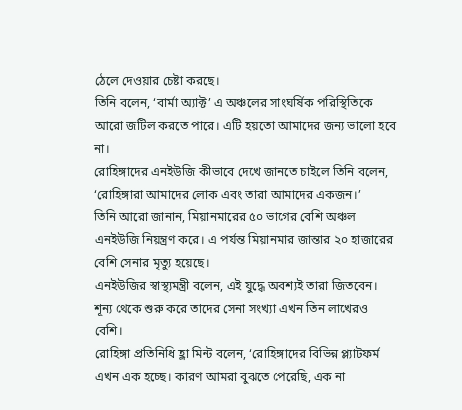ঠেলে দেওয়ার চেষ্টা করছে।
তিনি বলেন, ‘বার্মা অ্যাক্ট’ এ অঞ্চলের সাংঘর্ষিক পরিস্থিতিকে আরো জটিল করতে পারে। এটি হয়তো আমাদের জন্য ভালো হবে না।
রোহিঙ্গাদের এনইউজি কীভাবে দেখে জানতে চাইলে তিনি বলেন, ‘রোহিঙ্গারা আমাদের লোক এবং তারা আমাদের একজন।’
তিনি আরো জানান, মিয়ানমারের ৫০ ভাগের বেশি অঞ্চল এনইউজি নিয়ন্ত্রণ করে। এ পর্যন্ত মিয়ানমার জান্তার ২০ হাজারের বেশি সেনার মৃত্যু হয়েছে।
এনইউজির স্বাস্থ্যমন্ত্রী বলেন, এই যুদ্ধে অবশ্যই তারা জিতবেন। শূন্য থেকে শুরু করে তাদের সেনা সংখ্যা এখন তিন লাখেরও বেশি।
রোহিঙ্গা প্রতিনিধি হ্লা মিন্ট বলেন, ‘রোহিঙ্গাদের বিভিন্ন প্ল্যাটফর্ম এখন এক হচ্ছে। কারণ আমরা বুঝতে পেরেছি, এক না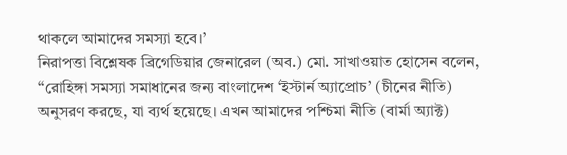থাকলে আমাদের সমস্যা হবে।’
নিরাপত্তা বিশ্লেষক ব্রিগেডিয়ার জেনারেল (অব.) মো. সাখাওয়াত হোসেন বলেন, ‘‘রোহিঙ্গা সমস্যা সমাধানের জন্য বাংলাদেশ ‘ইস্টার্ন অ্যাপ্রোচ’ (চীনের নীতি) অনুসরণ করছে, যা ব্যর্থ হয়েছে। এখন আমাদের পশ্চিমা নীতি (বার্মা অ্যাক্ট)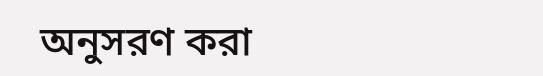অনুসরণ করা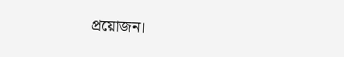প্রয়োজন।